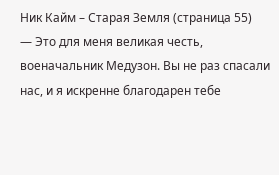Ник Кайм – Старая Земля (страница 55)
— Это для меня великая честь, военачальник Медузон. Вы не раз спасали нас, и я искренне благодарен тебе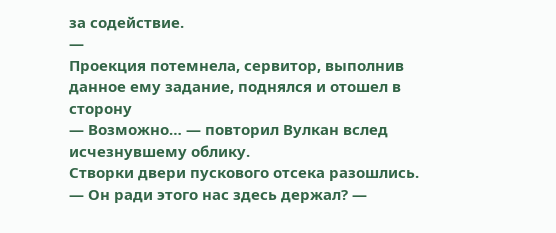за содействие.
—
Проекция потемнела, сервитор, выполнив данное ему задание, поднялся и отошел в сторону
— Возможно… — повторил Вулкан вслед исчезнувшему облику.
Створки двери пускового отсека разошлись.
— Он ради этого нас здесь держал? —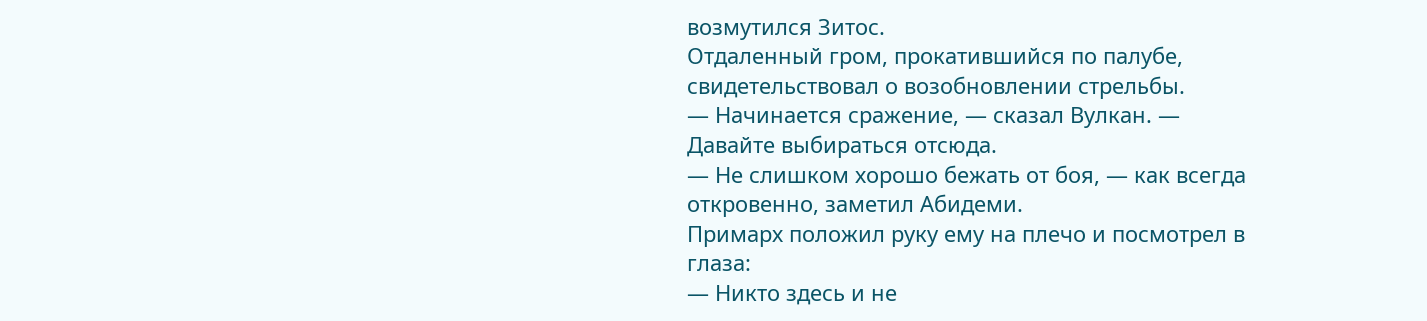возмутился Зитос.
Отдаленный гром, прокатившийся по палубе, свидетельствовал о возобновлении стрельбы.
— Начинается сражение, — сказал Вулкан. — Давайте выбираться отсюда.
— Не слишком хорошо бежать от боя, — как всегда откровенно, заметил Абидеми.
Примарх положил руку ему на плечо и посмотрел в глаза:
— Никто здесь и не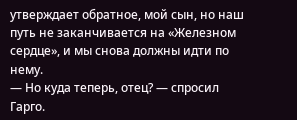утверждает обратное, мой сын, но наш путь не заканчивается на «Железном сердце», и мы снова должны идти по нему.
— Но куда теперь, отец? — спросил Гарго.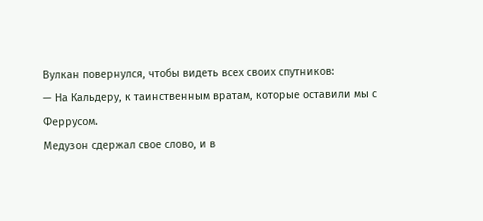Вулкан повернулся, чтобы видеть всех своих спутников:
— На Кальдеру, к таинственным вратам, которые оставили мы с Феррусом.
Медузон сдержал свое слово, и в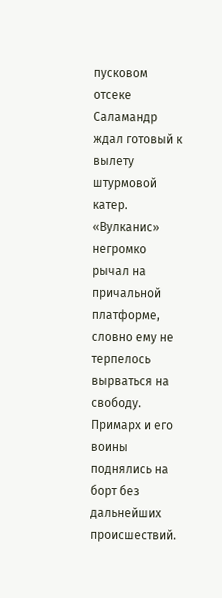пусковом отсеке Саламандр ждал готовый к вылету штурмовой катер. «Вулканис» негромко рычал на причальной платформе, словно ему не терпелось вырваться на свободу.
Примарх и его воины поднялись на борт без дальнейших происшествий.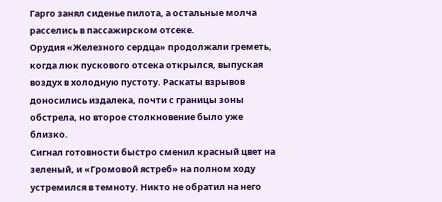Гарго занял сиденье пилота, а остальные молча расселись в пассажирском отсеке.
Орудия «Железного сердца» продолжали греметь, когда люк пускового отсека открылся, выпуская воздух в холодную пустоту. Раскаты взрывов доносились издалека, почти с границы зоны обстрела, но второе столкновение было уже близко.
Сигнал готовности быстро сменил красный цвет на зеленый, и «Громовой ястреб» на полном ходу устремился в темноту. Никто не обратил на него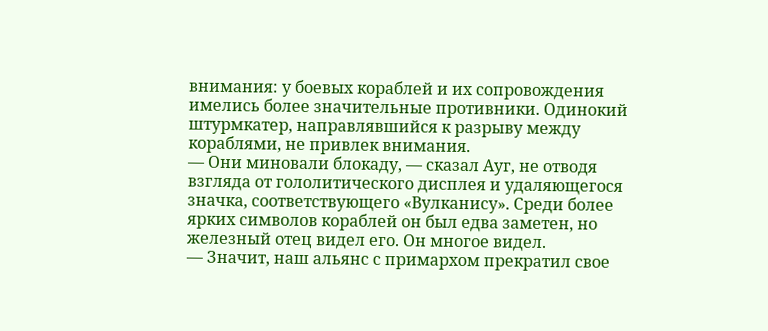внимания: у боевых кораблей и их сопровождения имелись более значительные противники. Одинокий штурмкатер, направлявшийся к разрыву между кораблями, не привлек внимания.
— Они миновали блокаду, — сказал Ayг, не отводя взгляда от гололитического дисплея и удаляющегося значка, соответствующего «Вулканису». Среди более ярких символов кораблей он был едва заметен, но железный отец видел его. Он многое видел.
— Значит, наш альянс с примархом прекратил свое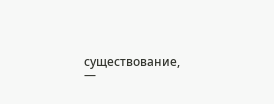существование, —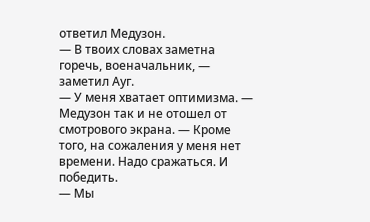ответил Медузон.
— В твоих словах заметна горечь, военачальник, — заметил Ayг.
— У меня хватает оптимизма. — Медузон так и не отошел от смотрового экрана. — Кроме того, на сожаления у меня нет времени. Надо сражаться. И победить.
— Мы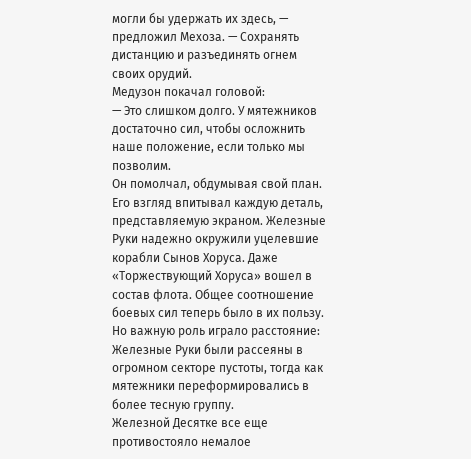могли бы удержать их здесь, — предложил Мехоза. — Сохранять дистанцию и разъединять огнем своих орудий.
Медузон покачал головой:
— Это слишком долго. У мятежников достаточно сил, чтобы осложнить наше положение, если только мы позволим.
Он помолчал, обдумывая свой план. Его взгляд впитывал каждую деталь, представляемую экраном. Железные Руки надежно окружили уцелевшие корабли Сынов Хоруса. Даже «Торжествующий Хоруса» вошел в состав флота. Общее соотношение боевых сил теперь было в их пользу. Но важную роль играло расстояние: Железные Руки были рассеяны в огромном секторе пустоты, тогда как мятежники переформировались в более тесную группу.
Железной Десятке все еще противостояло немалое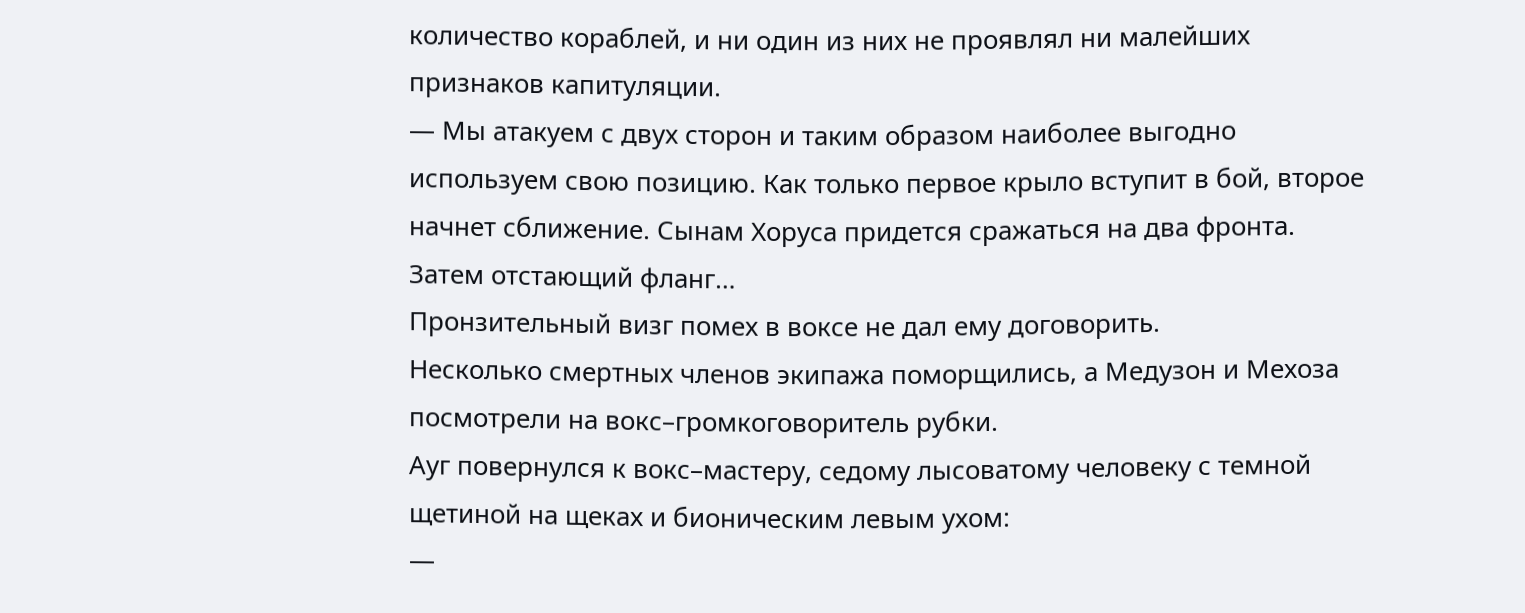количество кораблей, и ни один из них не проявлял ни малейших признаков капитуляции.
— Мы атакуем с двух сторон и таким образом наиболее выгодно используем свою позицию. Как только первое крыло вступит в бой, второе начнет сближение. Сынам Хоруса придется сражаться на два фронта. Затем отстающий фланг…
Пронзительный визг помех в воксе не дал ему договорить.
Несколько смертных членов экипажа поморщились, а Медузон и Мехоза посмотрели на вокс–громкоговоритель рубки.
Ayг повернулся к вокс–мастеру, седому лысоватому человеку с темной щетиной на щеках и бионическим левым ухом:
—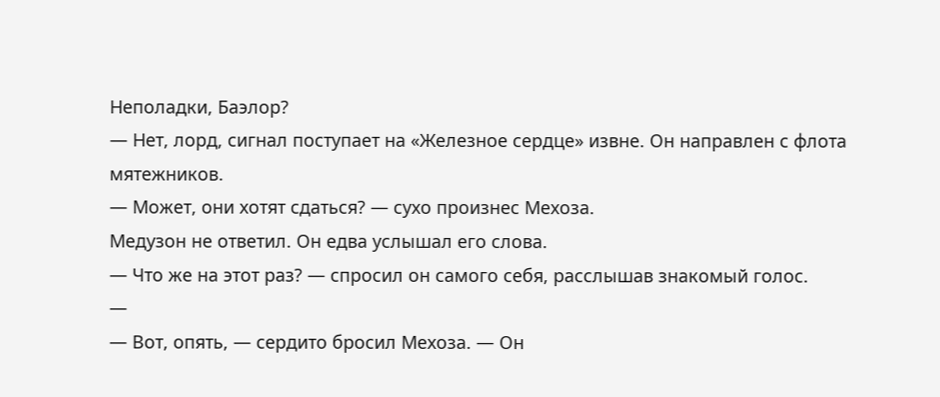Неполадки, Баэлор?
— Нет, лорд, сигнал поступает на «Железное сердце» извне. Он направлен с флота мятежников.
— Может, они хотят сдаться? — сухо произнес Мехоза.
Медузон не ответил. Он едва услышал его слова.
— Что же на этот раз? — спросил он самого себя, расслышав знакомый голос.
—
— Вот, опять, — сердито бросил Мехоза. — Он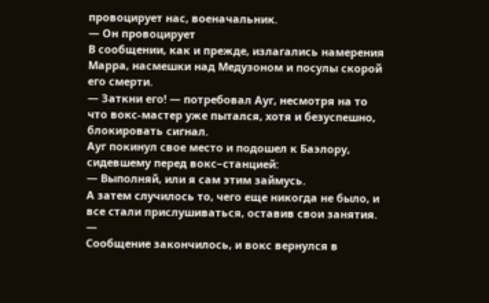провоцирует нас, военачальник.
— Он провоцирует
В сообщении, как и прежде, излагались намерения Марра, насмешки над Медузоном и посулы скорой его смерти.
— Заткни его! — потребовал Ayг, несмотря на то что вокс-мастер уже пытался, хотя и безуспешно, блокировать сигнал.
Ayг покинул свое место и подошел к Баэлору, сидевшему перед вокс–станцией:
— Выполняй, или я сам этим займусь.
А затем случилось то, чего еще никогда не было, и все стали прислушиваться, оставив свои занятия.
—
Сообщение закончилось, и вокс вернулся в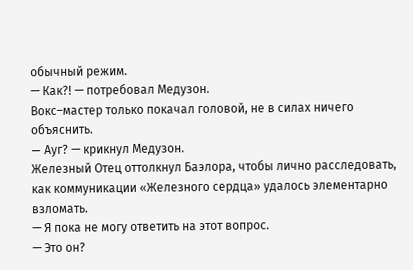обычный режим.
— Как?! — потребовал Медузон.
Вокс–мастер только покачал головой, не в силах ничего объяснить.
— Ayг? — крикнул Медузон.
Железный Отец оттолкнул Баэлора, чтобы лично расследовать, как коммуникации «Железного сердца» удалось элементарно взломать.
— Я пока не могу ответить на этот вопрос.
— Это он?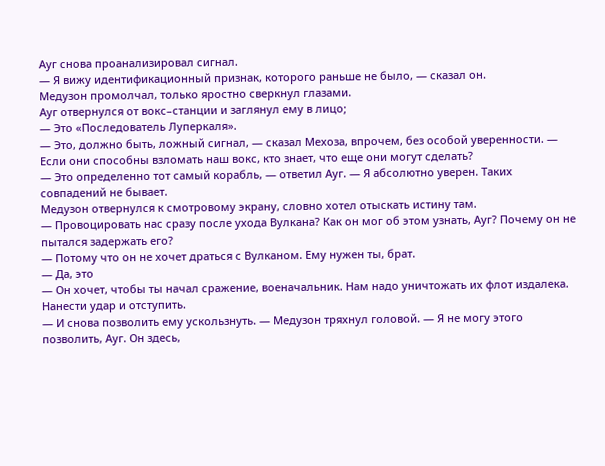Ayг снова проанализировал сигнал.
— Я вижу идентификационный признак, которого раньше не было, — сказал он.
Медузон промолчал, только яростно сверкнул глазами.
Ауг отвернулся от вокс–станции и заглянул ему в лицо;
— Это «Последователь Луперкаля».
— Это, должно быть, ложный сигнал, — сказал Мехоза, впрочем, без особой уверенности. — Если они способны взломать наш вокс, кто знает, что еще они могут сделать?
— Это определенно тот самый корабль, — ответил Ауг. — Я абсолютно уверен. Таких совпадений не бывает.
Медузон отвернулся к смотровому экрану, словно хотел отыскать истину там.
— Провоцировать нас сразу после ухода Вулкана? Как он мог об этом узнать, Ayг? Почему он не пытался задержать его?
— Потому что он не хочет драться с Вулканом. Ему нужен ты, брат.
— Да, это
— Он хочет, чтобы ты начал сражение, военачальник. Нам надо уничтожать их флот издалека. Нанести удар и отступить.
— И снова позволить ему ускользнуть. — Медузон тряхнул головой. — Я не могу этого позволить, Ayг. Он здесь,